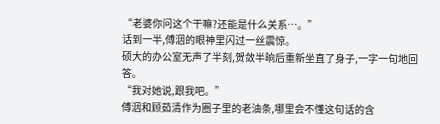“老婆你问这个干嘛?还能是什么关系…。”
话到一半,傅洇的眼神里闪过一丝震惊。
硕大的办公室无声了半刻,贺敛半晌后重新坐直了身子,一字一句地回答。
“我对她说,跟我吧。”
傅洇和顾茹清作为圈子里的老油条,哪里会不懂这句话的含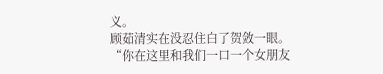义。
顾茹清实在没忍住白了贺敛一眼。
“你在这里和我们一口一个女朋友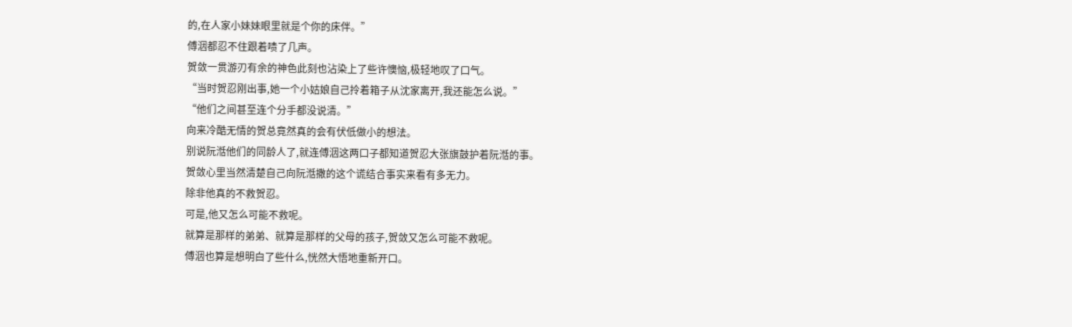的,在人家小妹妹眼里就是个你的床伴。”
傅洇都忍不住跟着啧了几声。
贺敛一贯游刃有余的神色此刻也沾染上了些许懊恼,极轻地叹了口气。
“当时贺忍刚出事,她一个小姑娘自己拎着箱子从沈家离开,我还能怎么说。”
“他们之间甚至连个分手都没说清。”
向来冷酷无情的贺总竟然真的会有伏低做小的想法。
别说阮湉他们的同龄人了,就连傅洇这两口子都知道贺忍大张旗鼓护着阮湉的事。
贺敛心里当然清楚自己向阮湉撒的这个谎结合事实来看有多无力。
除非他真的不救贺忍。
可是,他又怎么可能不救呢。
就算是那样的弟弟、就算是那样的父母的孩子,贺敛又怎么可能不救呢。
傅洇也算是想明白了些什么,恍然大悟地重新开口。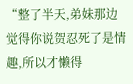“整了半天,弟妹那边觉得你说贺忍死了是情趣,所以才懒得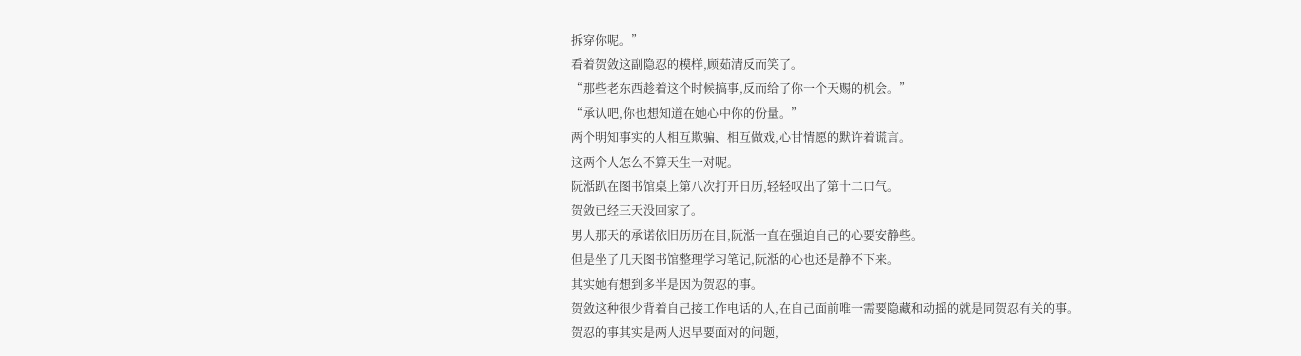拆穿你呢。”
看着贺敛这副隐忍的模样,顾茹清反而笑了。
“那些老东西趁着这个时候搞事,反而给了你一个天赐的机会。”
“承认吧,你也想知道在她心中你的份量。”
两个明知事实的人相互欺骗、相互做戏,心甘情愿的默许着谎言。
这两个人怎么不算天生一对呢。
阮湉趴在图书馆桌上第八次打开日历,轻轻叹出了第十二口气。
贺敛已经三天没回家了。
男人那天的承诺依旧历历在目,阮湉一直在强迫自己的心要安静些。
但是坐了几天图书馆整理学习笔记,阮湉的心也还是静不下来。
其实她有想到多半是因为贺忍的事。
贺敛这种很少背着自己接工作电话的人,在自己面前唯一需要隐藏和动摇的就是同贺忍有关的事。
贺忍的事其实是两人迟早要面对的问题,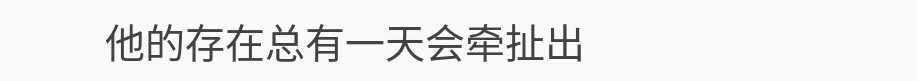他的存在总有一天会牵扯出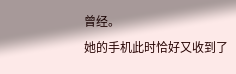曾经。
她的手机此时恰好又收到了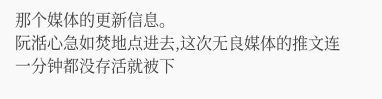那个媒体的更新信息。
阮湉心急如焚地点进去,这次无良媒体的推文连一分钟都没存活就被下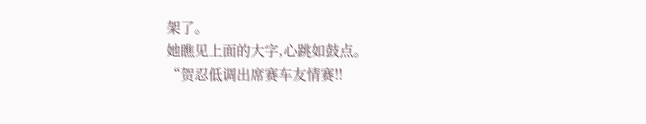架了。
她瞧见上面的大字,心跳如鼓点。
“贺忍低调出席赛车友情赛!!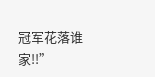冠军花落谁家!!”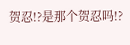贺忍!?是那个贺忍吗!?